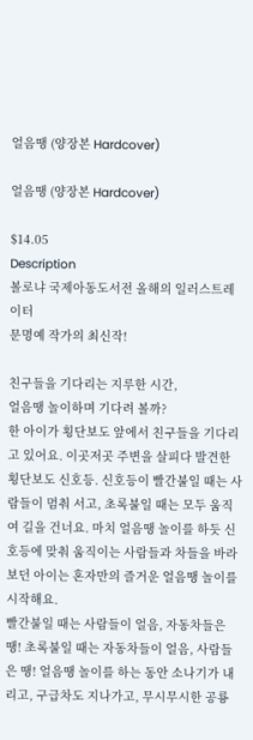얼음땡 (양장본 Hardcover)

얼음땡 (양장본 Hardcover)

$14.05
Description
볼로냐 국제아동도서전 올해의 일러스트레이터
문명예 작가의 최신작!

친구들을 기다리는 지루한 시간,
얼음땡 놀이하며 기다려 볼까?
한 아이가 횡단보도 앞에서 친구들을 기다리고 있어요. 이곳저곳 주변을 살피다 발견한 횡단보도 신호등. 신호등이 빨간불일 때는 사람들이 멈춰 서고, 초록불일 때는 모두 움직여 길을 건너요. 마치 얼음땡 놀이를 하듯 신호등에 맞춰 움직이는 사람들과 차들을 바라보던 아이는 혼자만의 즐거운 얼음땡 놀이를 시작해요.
빨간불일 때는 사람들이 얼음, 자동차들은 땡! 초록불일 때는 자동차들이 얼음, 사람들은 땡! 얼음땡 놀이를 하는 동안 소나기가 내리고, 구급차도 지나가고, 무시무시한 공룡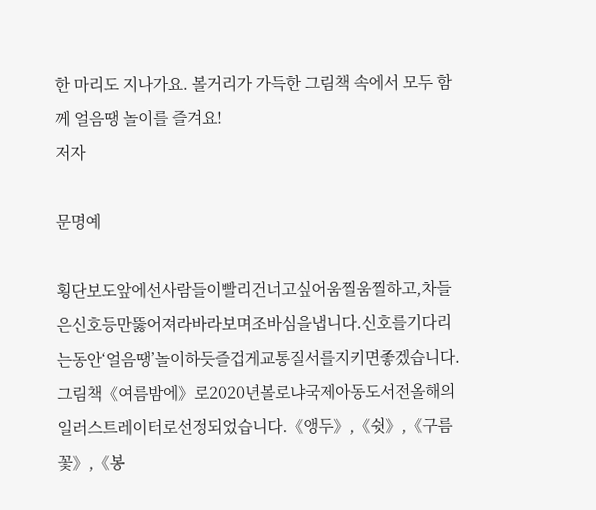한 마리도 지나가요. 볼거리가 가득한 그림책 속에서 모두 함께 얼음땡 놀이를 즐겨요!
저자

문명예

횡단보도앞에선사람들이빨리건너고싶어움찔움찔하고,차들은신호등만뚫어져라바라보며조바심을냅니다.신호를기다리는동안‘얼음땡’놀이하듯즐겁게교통질서를지키면좋겠습니다.
그림책《여름밤에》로2020년볼로냐국제아동도서전올해의일러스트레이터로선정되었습니다.《앵두》,《쉿》,《구름꽃》,《봉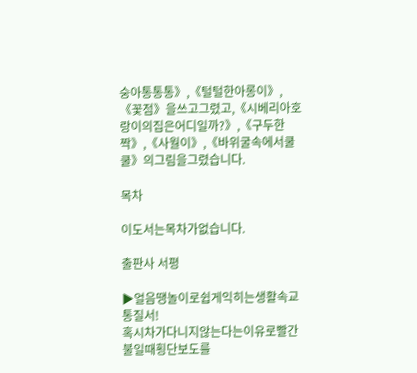숭아통통통》,《털털한아롱이》,《꽃점》을쓰고그렸고,《시베리아호랑이의집은어디일까?》,《구두한짝》,《사월이》,《바위굴속에서쿨쿨》의그림을그렸습니다.

목차

이도서는목차가없습니다.

출판사 서평

▶얼음땡놀이로쉽게익히는생활속교통질서!
혹시차가다니지않는다는이유로빨간불일때횡단보도를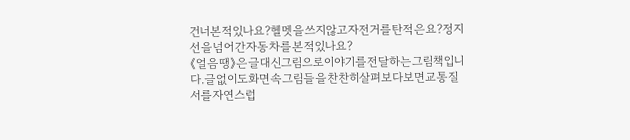건너본적있나요?헬멧을쓰지않고자전거를탄적은요?정지선을넘어간자동차를본적있나요?
《얼음땡》은글대신그림으로이야기를전달하는그림책입니다.글없이도화면속그림들을찬찬히살펴보다보면교통질서를자연스럽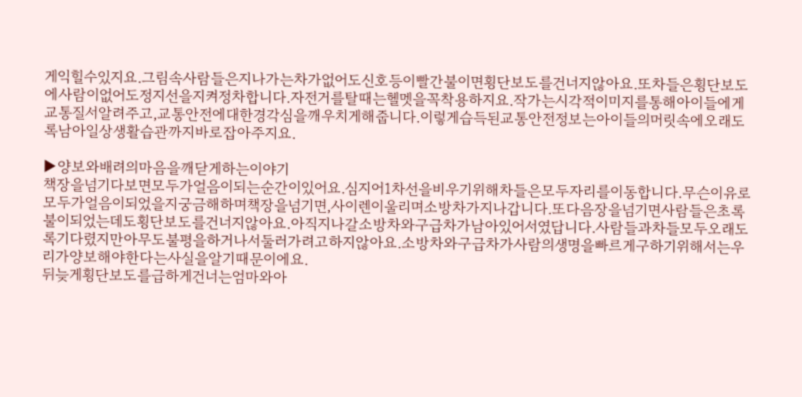게익힐수있지요.그림속사람들은지나가는차가없어도신호등이빨간불이면횡단보도를건너지않아요.또차들은횡단보도에사람이없어도정지선을지켜정차합니다.자전거를탈때는헬멧을꼭착용하지요.작가는시각적이미지를통해아이들에게교통질서알려주고,교통안전에대한경각심을깨우치게해줍니다.이렇게습득된교통안전정보는아이들의머릿속에오래도록남아일상생활습관까지바로잡아주지요.

▶양보와배려의마음을깨닫게하는이야기
책장을넘기다보면모두가얼음이되는순간이있어요.심지어1차선을비우기위해차들은모두자리를이동합니다.무슨이유로모두가얼음이되었을지궁금해하며책장을넘기면,사이렌이울리며소방차가지나갑니다.또다음장을넘기면사람들은초록불이되었는데도횡단보도를건너지않아요.아직지나갈소방차와구급차가남아있어서였답니다.사람들과차들모두오래도록기다렸지만아무도불평을하거나서둘러가려고하지않아요.소방차와구급차가사람의생명을빠르게구하기위해서는우리가양보해야한다는사실을알기때문이에요.
뒤늦게횡단보도를급하게건너는엄마와아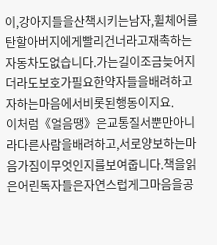이,강아지들을산책시키는남자,휠체어를탄할아버지에게빨리건너라고재촉하는자동차도없습니다.가는길이조금늦어지더라도보호가필요한약자들을배려하고자하는마음에서비롯된행동이지요.
이처럼《얼음땡》은교통질서뿐만아니라다른사람을배려하고,서로양보하는마음가짐이무엇인지를보여줍니다.책을읽은어린독자들은자연스럽게그마음을공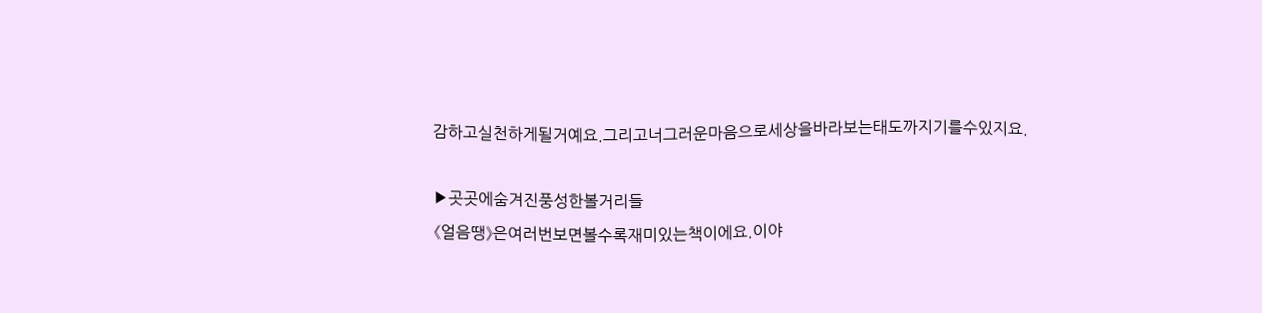감하고실천하게될거예요.그리고너그러운마음으로세상을바라보는태도까지기를수있지요.

▶곳곳에숨겨진풍성한볼거리들
《얼음땡》은여러번보면볼수록재미있는책이에요.이야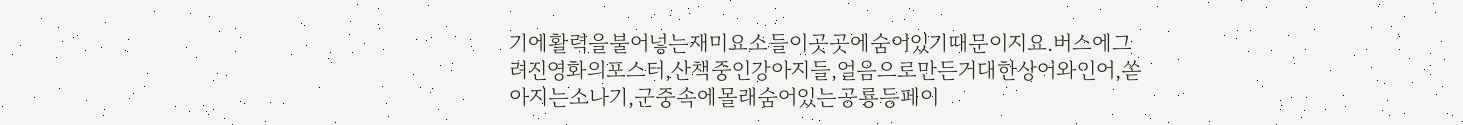기에활력을불어넣는재미요소들이곳곳에숨어있기때문이지요.버스에그려진영화의포스터,산책중인강아지들,얼음으로만든거대한상어와인어,쏟아지는소나기,군중속에몰래숨어있는공룡등페이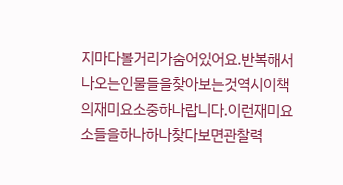지마다볼거리가숨어있어요.반복해서나오는인물들을찾아보는것역시이책의재미요소중하나랍니다.이런재미요소들을하나하나찾다보면관찰력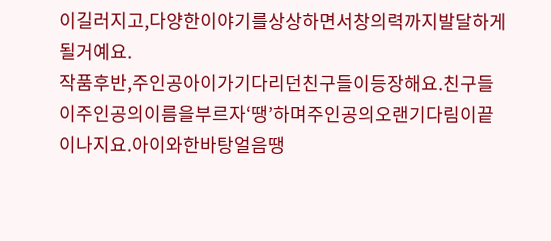이길러지고,다양한이야기를상상하면서창의력까지발달하게될거예요.
작품후반,주인공아이가기다리던친구들이등장해요.친구들이주인공의이름을부르자‘땡’하며주인공의오랜기다림이끝이나지요.아이와한바탕얼음땡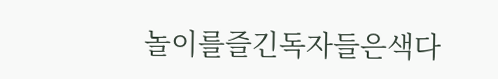놀이를즐긴독자들은색다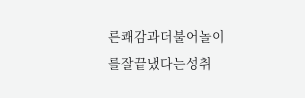른쾌감과더불어놀이를잘끝냈다는성취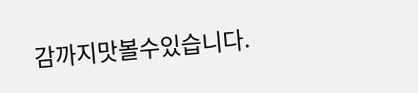감까지맛볼수있습니다.